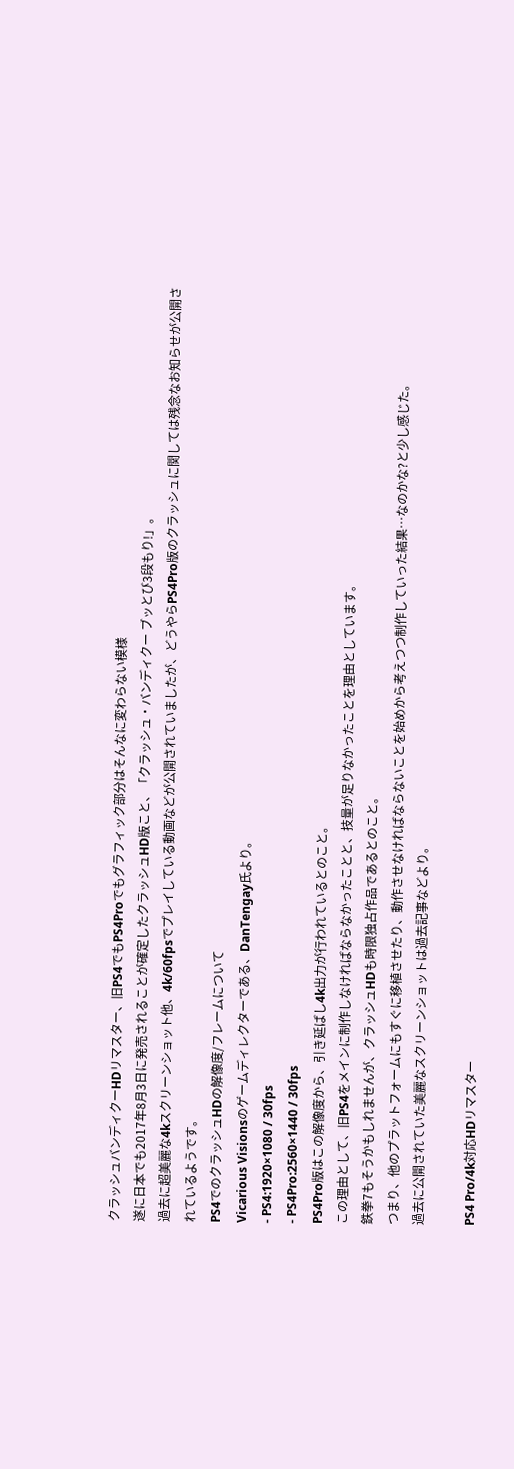クラッシュバンディクーHDリマスター、旧PS4でもPS4Proでもグラフィック部分はそんなに変わらない模様
遂に日本でも2017年8月3日に発売されることが確定したクラッシュHD版こと、「クラッシュ・バンディクー ブッとび3段もり!」。
過去に超美麗な4kスクリーンショット他、4k/60fpsでプレイしている動画などが公開されていましたが、どうやらPS4Pro版のクラッシュに関しては残念なお知らせが公開されているようです。
PS4でのクラッシュHDの解像度/フレームについて
Vicarious Visionsのゲームディレクターである、DanTengay氏より。
- PS4:1920×1080 / 30fps
- PS4Pro:2560×1440 / 30fps
PS4Pro版はこの解像度から、引き延ばし4k出力が行われているとのこと。
この理由として、旧PS4をメインに制作しなければならなかったことと、技量が足りなかったことを理由としています。
鉄拳7もそうかもしれませんが、クラッシュHDも時限独占作品であるとのこと。
つまり、他のプラットフォームにもすぐに移植させたり、動作させなければならないことを始めから考えつつ制作していった結果…なのかな?と少し感じた。
過去に公開されていた美麗なスクリーンショットは過去記事などより。

PS4 Pro/4k対応HDリマスター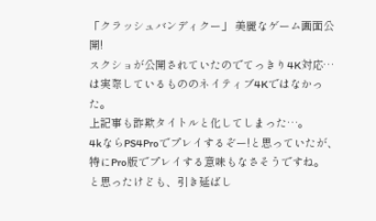「クラッシュバンディクー」 美麗なゲーム画面公開!
スクショが公開されていたのでてっきり4K対応…は実際しているもののネイティブ4Kではなかった。
上記事も詐欺タイトルと化してしまった…。
4kならPS4Proでプレイするぞー!と思っていたが、特にPro版でプレイする意味もなさそうですね。
と思ったけども、引き延ばし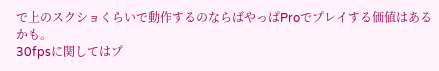で上のスクショくらいで動作するのならばやっぱProでプレイする価値はあるかも。
30fpsに関してはプ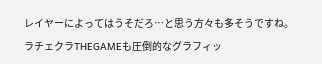レイヤーによってはうそだろ…と思う方々も多そうですね。
ラチェクラTHEGAMEも圧倒的なグラフィッ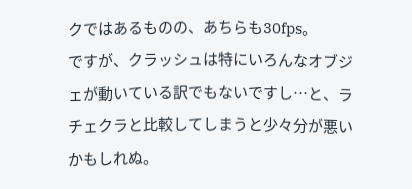クではあるものの、あちらも30fps。
ですが、クラッシュは特にいろんなオブジェが動いている訳でもないですし…と、ラチェクラと比較してしまうと少々分が悪いかもしれぬ。